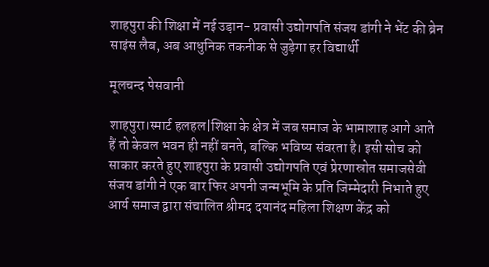शाहपुरा की शिक्षा में नई उड़ान- प्रवासी उद्योगपति संजय डांगी ने भेंट की ब्रेन साइंस लैब, अब आधुनिक तकनीक से जुड़ेगा हर विद्यार्थी

मूलचन्द पेसवानी

शाहपुरा।स्मार्ट हलहल|शिक्षा के क्षेत्र में जब समाज के भामाशाह आगे आते हैं तो केवल भवन ही नहीं बनते, बल्कि भविष्य संवरता है। इसी सोच को साकार करते हुए शाहपुरा के प्रवासी उद्योगपति एवं प्रेरणास्रोत समाजसेवी संजय डांगी ने एक बार फिर अपनी जन्मभूमि के प्रति जिम्मेदारी निभाते हुए आर्य समाज द्वारा संचालित श्रीमद दयानंद महिला शिक्षण केंद्र को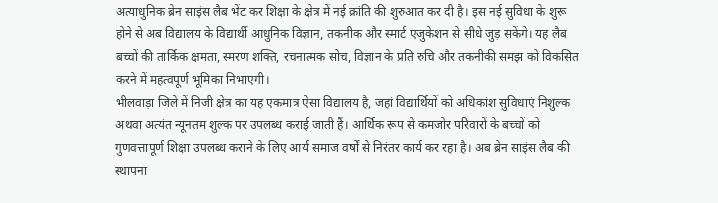अत्याधुनिक ब्रेन साइंस लैब भेंट कर शिक्षा के क्षेत्र में नई क्रांति की शुरुआत कर दी है। इस नई सुविधा के शुरू होने से अब विद्यालय के विद्यार्थी आधुनिक विज्ञान, तकनीक और स्मार्ट एजुकेशन से सीधे जुड़ सकेंगे। यह लैब बच्चों की तार्किक क्षमता, स्मरण शक्ति, रचनात्मक सोच, विज्ञान के प्रति रुचि और तकनीकी समझ को विकसित करने में महत्वपूर्ण भूमिका निभाएगी।
भीलवाड़ा जिले में निजी क्षेत्र का यह एकमात्र ऐसा विद्यालय है, जहां विद्यार्थियों को अधिकांश सुविधाएं निशुल्क अथवा अत्यंत न्यूनतम शुल्क पर उपलब्ध कराई जाती हैं। आर्थिक रूप से कमजोर परिवारों के बच्चों को गुणवत्तापूर्ण शिक्षा उपलब्ध कराने के लिए आर्य समाज वर्षों से निरंतर कार्य कर रहा है। अब ब्रेन साइंस लैब की स्थापना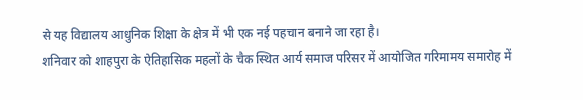से यह विद्यालय आधुनिक शिक्षा के क्षेत्र में भी एक नई पहचान बनाने जा रहा है।
शनिवार को शाहपुरा के ऐतिहासिक महलों के चैक स्थित आर्य समाज परिसर में आयोजित गरिमामय समारोह में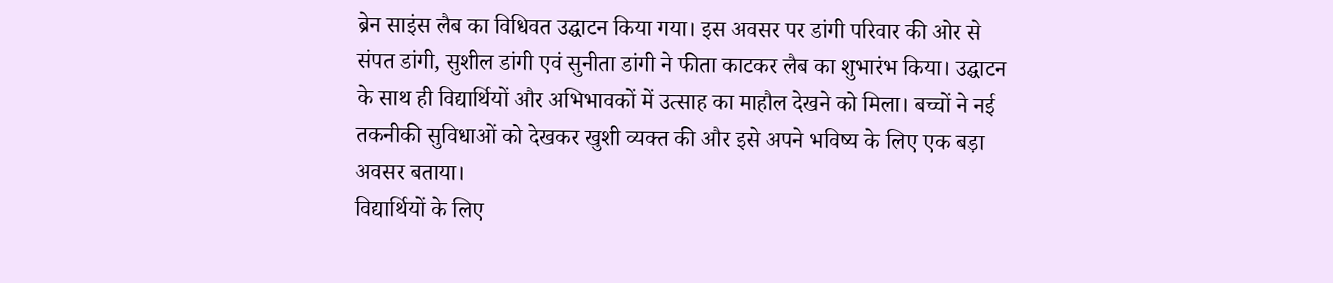ब्रेन साइंस लैब का विधिवत उद्घाटन किया गया। इस अवसर पर डांगी परिवार की ओर से संपत डांगी, सुशील डांगी एवं सुनीता डांगी ने फीता काटकर लैब का शुभारंभ किया। उद्घाटन के साथ ही विद्यार्थियों और अभिभावकों में उत्साह का माहौल देखने को मिला। बच्चों ने नई तकनीकी सुविधाओं को देखकर खुशी व्यक्त की और इसे अपने भविष्य के लिए एक बड़ा अवसर बताया।
विद्यार्थियों के लिए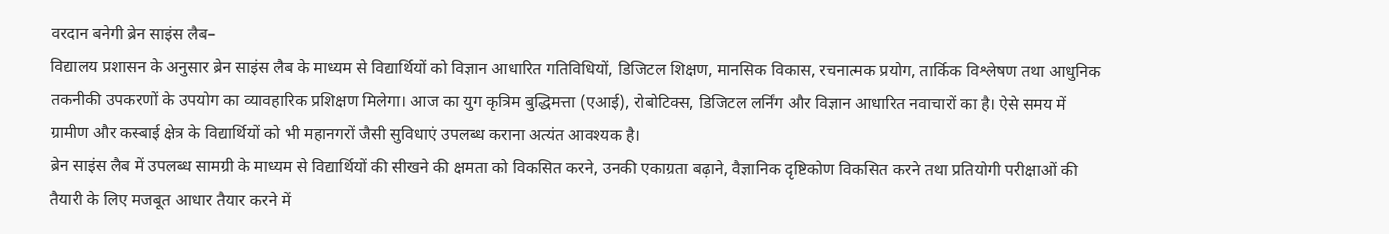वरदान बनेगी ब्रेन साइंस लैब–
विद्यालय प्रशासन के अनुसार ब्रेन साइंस लैब के माध्यम से विद्यार्थियों को विज्ञान आधारित गतिविधियों, डिजिटल शिक्षण, मानसिक विकास, रचनात्मक प्रयोग, तार्किक विश्लेषण तथा आधुनिक तकनीकी उपकरणों के उपयोग का व्यावहारिक प्रशिक्षण मिलेगा। आज का युग कृत्रिम बुद्धिमत्ता (एआई), रोबोटिक्स, डिजिटल लर्निंग और विज्ञान आधारित नवाचारों का है। ऐसे समय में ग्रामीण और कस्बाई क्षेत्र के विद्यार्थियों को भी महानगरों जैसी सुविधाएं उपलब्ध कराना अत्यंत आवश्यक है।
ब्रेन साइंस लैब में उपलब्ध सामग्री के माध्यम से विद्यार्थियों की सीखने की क्षमता को विकसित करने, उनकी एकाग्रता बढ़ाने, वैज्ञानिक दृष्टिकोण विकसित करने तथा प्रतियोगी परीक्षाओं की तैयारी के लिए मजबूत आधार तैयार करने में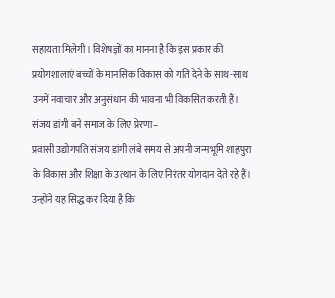सहायता मिलेगी। विशेषज्ञों का मानना है कि इस प्रकार की प्रयोगशालाएं बच्चों के मानसिक विकास को गति देने के साथ-साथ उनमें नवाचार और अनुसंधान की भावना भी विकसित करती हैं।
संजय डांगी बने समाज के लिए प्रेरणा–
प्रवासी उद्योगपति संजय डांगी लंबे समय से अपनी जन्मभूमि शाहपुरा के विकास और शिक्षा के उत्थान के लिए निरंतर योगदान देते रहे हैं। उन्होंने यह सिद्ध कर दिया है कि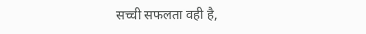सच्ची सफलता वही है,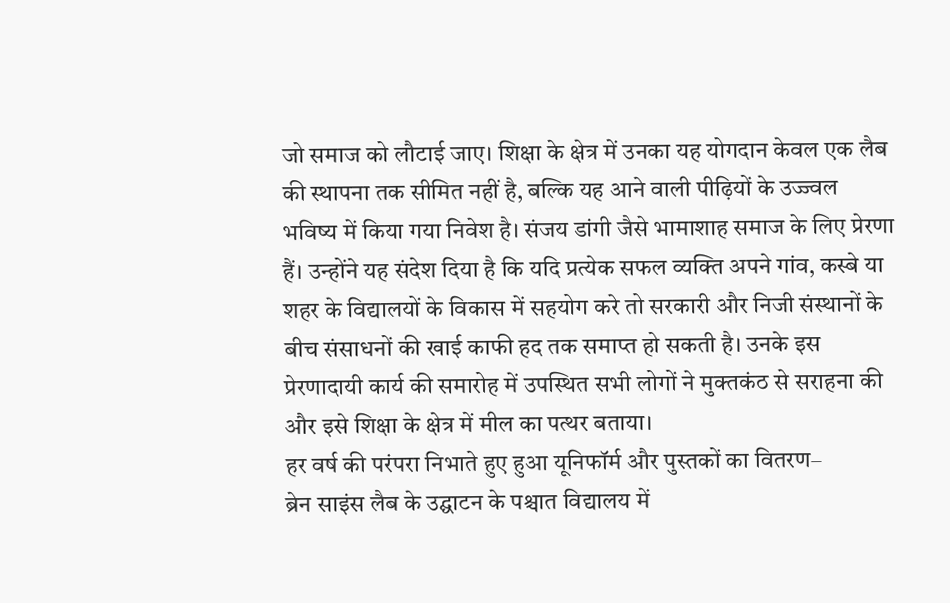जो समाज को लौटाई जाए। शिक्षा के क्षेत्र में उनका यह योगदान केवल एक लैब की स्थापना तक सीमित नहीं है, बल्कि यह आने वाली पीढ़ियों के उज्ज्वल भविष्य में किया गया निवेश है। संजय डांगी जैसे भामाशाह समाज के लिए प्रेरणा हैं। उन्होंने यह संदेश दिया है कि यदि प्रत्येक सफल व्यक्ति अपने गांव, कस्बे या शहर के विद्यालयों के विकास में सहयोग करे तो सरकारी और निजी संस्थानों के बीच संसाधनों की खाई काफी हद तक समाप्त हो सकती है। उनके इस प्रेरणादायी कार्य की समारोह में उपस्थित सभी लोगों ने मुक्तकंठ से सराहना की और इसे शिक्षा के क्षेत्र में मील का पत्थर बताया।
हर वर्ष की परंपरा निभाते हुए हुआ यूनिफॉर्म और पुस्तकों का वितरण–
ब्रेन साइंस लैब के उद्घाटन के पश्चात विद्यालय में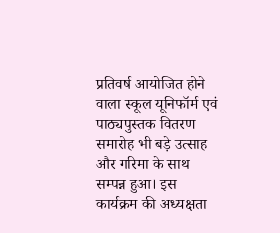प्रतिवर्ष आयोजित होने वाला स्कूल यूनिफॉर्म एवं पाठ्यपुस्तक वितरण समारोह भी बड़े उत्साह और गरिमा के साथ सम्पन्न हुआ। इस कार्यक्रम की अध्यक्षता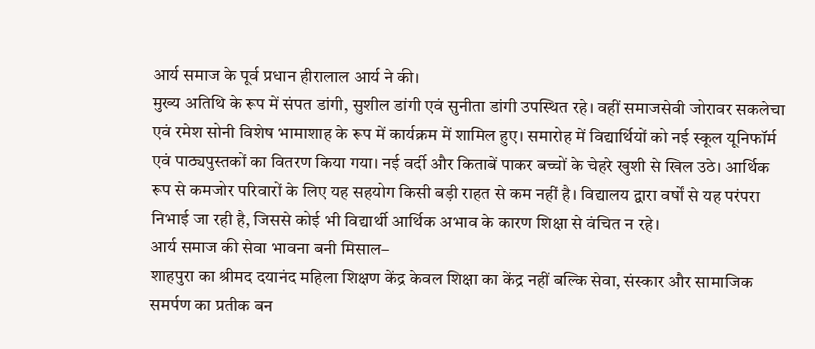आर्य समाज के पूर्व प्रधान हीरालाल आर्य ने की।
मुख्य अतिथि के रूप में संपत डांगी, सुशील डांगी एवं सुनीता डांगी उपस्थित रहे। वहीं समाजसेवी जोरावर सकलेचा एवं रमेश सोनी विशेष भामाशाह के रूप में कार्यक्रम में शामिल हुए। समारोह में विद्यार्थियों को नई स्कूल यूनिफॉर्म एवं पाठ्यपुस्तकों का वितरण किया गया। नई वर्दी और किताबें पाकर बच्चों के चेहरे खुशी से खिल उठे। आर्थिक रूप से कमजोर परिवारों के लिए यह सहयोग किसी बड़ी राहत से कम नहीं है। विद्यालय द्वारा वर्षों से यह परंपरा निभाई जा रही है, जिससे कोई भी विद्यार्थी आर्थिक अभाव के कारण शिक्षा से वंचित न रहे।
आर्य समाज की सेवा भावना बनी मिसाल–
शाहपुरा का श्रीमद दयानंद महिला शिक्षण केंद्र केवल शिक्षा का केंद्र नहीं बल्कि सेवा, संस्कार और सामाजिक समर्पण का प्रतीक बन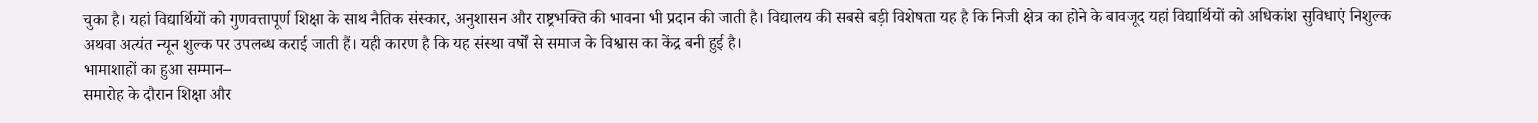चुका है। यहां विद्यार्थियों को गुणवत्तापूर्ण शिक्षा के साथ नैतिक संस्कार, अनुशासन और राष्ट्रभक्ति की भावना भी प्रदान की जाती है। विद्यालय की सबसे बड़ी विशेषता यह है कि निजी क्षेत्र का होने के बावजूद यहां विद्यार्थियों को अधिकांश सुविधाएं निशुल्क अथवा अत्यंत न्यून शुल्क पर उपलब्ध कराई जाती हैं। यही कारण है कि यह संस्था वर्षों से समाज के विश्वास का केंद्र बनी हुई है।
भामाशाहों का हुआ सम्मान–
समारोह के दौरान शिक्षा और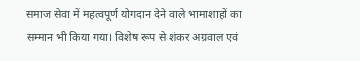समाज सेवा में महत्वपूर्ण योगदान देने वाले भामाशाहों का सम्मान भी किया गया। विशेष रूप से शंकर अग्रवाल एवं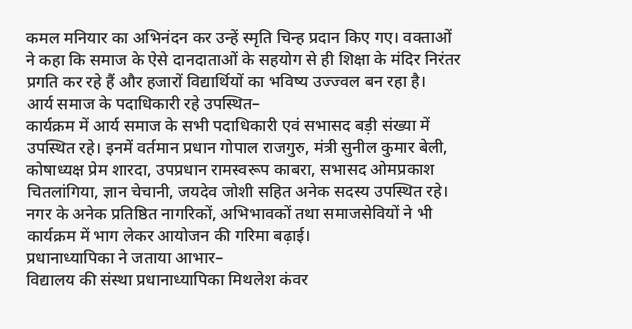कमल मनियार का अभिनंदन कर उन्हें स्मृति चिन्ह प्रदान किए गए। वक्ताओं ने कहा कि समाज के ऐसे दानदाताओं के सहयोग से ही शिक्षा के मंदिर निरंतर प्रगति कर रहे हैं और हजारों विद्यार्थियों का भविष्य उज्ज्वल बन रहा है।
आर्य समाज के पदाधिकारी रहे उपस्थित–
कार्यक्रम में आर्य समाज के सभी पदाधिकारी एवं सभासद बड़ी संख्या में उपस्थित रहे। इनमें वर्तमान प्रधान गोपाल राजगुरु, मंत्री सुनील कुमार बेली, कोषाध्यक्ष प्रेम शारदा, उपप्रधान रामस्वरूप काबरा, सभासद ओमप्रकाश चितलांगिया, ज्ञान चेचानी, जयदेव जोशी सहित अनेक सदस्य उपस्थित रहे। नगर के अनेक प्रतिष्ठित नागरिकों, अभिभावकों तथा समाजसेवियों ने भी कार्यक्रम में भाग लेकर आयोजन की गरिमा बढ़ाई।
प्रधानाध्यापिका ने जताया आभार–
विद्यालय की संस्था प्रधानाध्यापिका मिथलेश कंवर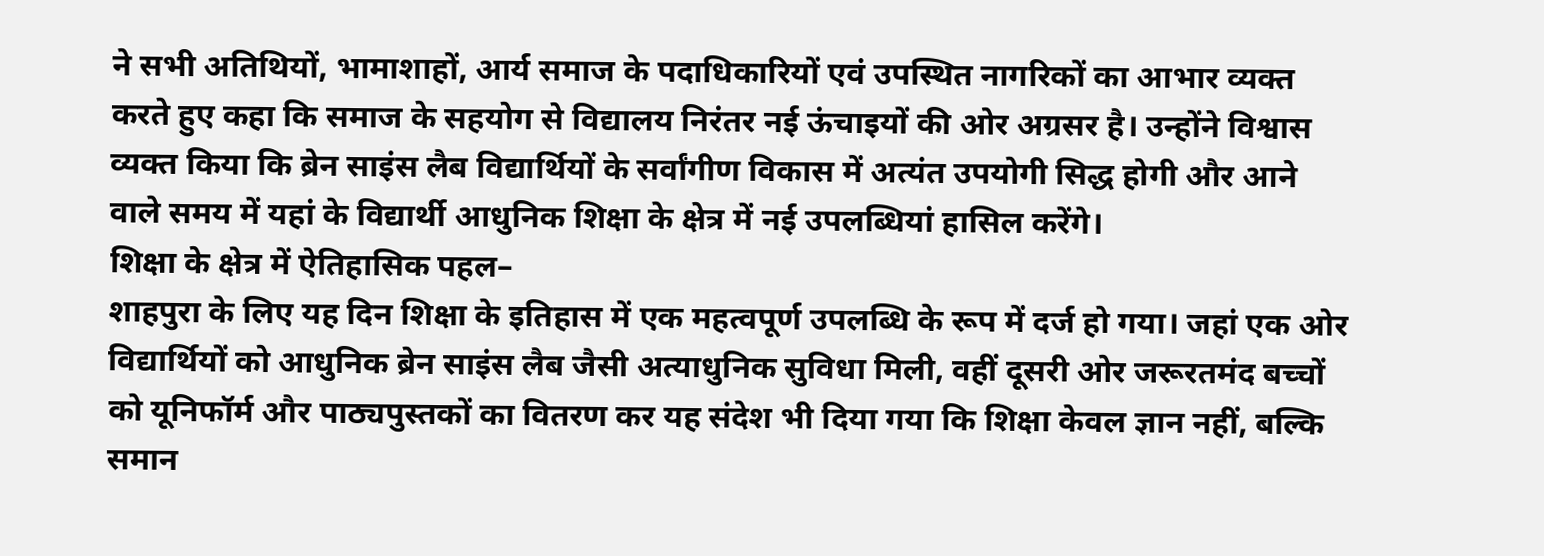ने सभी अतिथियों, भामाशाहों, आर्य समाज के पदाधिकारियों एवं उपस्थित नागरिकों का आभार व्यक्त करते हुए कहा कि समाज के सहयोग से विद्यालय निरंतर नई ऊंचाइयों की ओर अग्रसर है। उन्होंने विश्वास व्यक्त किया कि ब्रेन साइंस लैब विद्यार्थियों के सर्वांगीण विकास में अत्यंत उपयोगी सिद्ध होगी और आने वाले समय में यहां के विद्यार्थी आधुनिक शिक्षा के क्षेत्र में नई उपलब्धियां हासिल करेंगे।
शिक्षा के क्षेत्र में ऐतिहासिक पहल–
शाहपुरा के लिए यह दिन शिक्षा के इतिहास में एक महत्वपूर्ण उपलब्धि के रूप में दर्ज हो गया। जहां एक ओर विद्यार्थियों को आधुनिक ब्रेन साइंस लैब जैसी अत्याधुनिक सुविधा मिली, वहीं दूसरी ओर जरूरतमंद बच्चों को यूनिफॉर्म और पाठ्यपुस्तकों का वितरण कर यह संदेश भी दिया गया कि शिक्षा केवल ज्ञान नहीं, बल्कि समान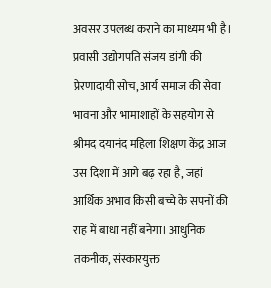अवसर उपलब्ध कराने का माध्यम भी है।
प्रवासी उद्योगपति संजय डांगी की प्रेरणादायी सोच, आर्य समाज की सेवा भावना और भामाशाहों के सहयोग से श्रीमद दयानंद महिला शिक्षण केंद्र आज उस दिशा में आगे बढ़ रहा है, जहां आर्थिक अभाव किसी बच्चे के सपनों की राह में बाधा नहीं बनेगा। आधुनिक तकनीक, संस्कारयुक्त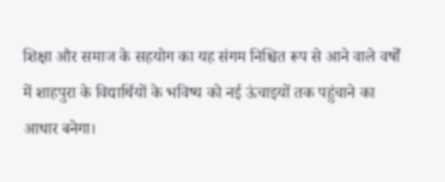शिक्षा और समाज के सहयोग का यह संगम निश्चित रूप से आने वाले वर्षों में शाहपुरा के विद्यार्थियों के भविष्य को नई ऊंचाइयों तक पहुंचाने का आधार बनेगा।